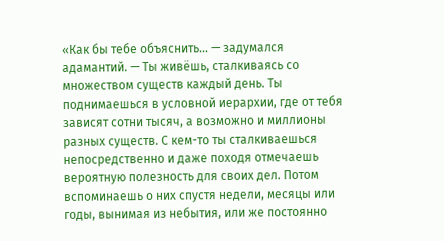«Как бы тебе объяснить… — задумался адамантий. — Ты живёшь, сталкиваясь со множеством существ каждый день. Ты поднимаешься в условной иерархии, где от тебя зависят сотни тысяч, а возможно и миллионы разных существ. С кем-то ты сталкиваешься непосредственно и даже походя отмечаешь вероятную полезность для своих дел. Потом вспоминаешь о них спустя недели, месяцы или годы, вынимая из небытия, или же постоянно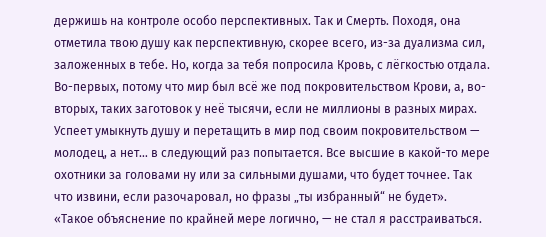держишь на контроле особо перспективных. Так и Смерть. Походя, она отметила твою душу как перспективную, скорее всего, из-за дуализма сил, заложенных в тебе. Но, когда за тебя попросила Кровь, с лёгкостью отдала. Во-первых, потому что мир был всё же под покровительством Крови, а, во-вторых, таких заготовок у неё тысячи, если не миллионы в разных мирах. Успеет умыкнуть душу и перетащить в мир под своим покровительством — молодец, а нет… в следующий раз попытается. Все высшие в какой-то мере охотники за головами ну или за сильными душами, что будет точнее. Так что извини, если разочаровал, но фразы „ты избранный“ не будет».
«Такое объяснение по крайней мере логично, — не стал я расстраиваться.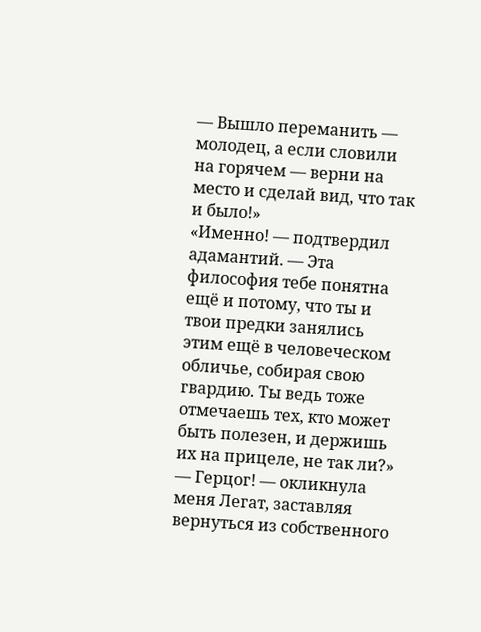— Вышло переманить — молодец, а если словили на горячем — верни на место и сделай вид, что так и было!»
«Именно! — подтвердил адамантий. — Эта философия тебе понятна ещё и потому, что ты и твои предки занялись этим ещё в человеческом обличье, собирая свою гвардию. Ты ведь тоже отмечаешь тех, кто может быть полезен, и держишь их на прицеле, не так ли?»
— Герцог! — окликнула меня Легат, заставляя вернуться из собственного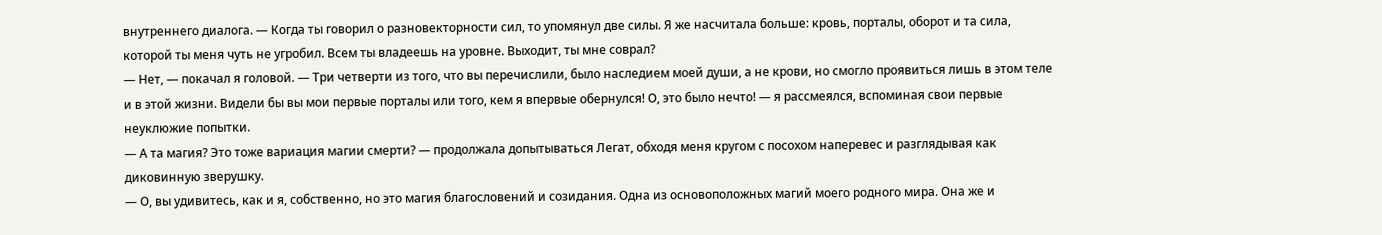внутреннего диалога. — Когда ты говорил о разновекторности сил, то упомянул две силы. Я же насчитала больше: кровь, порталы, оборот и та сила, которой ты меня чуть не угробил. Всем ты владеешь на уровне. Выходит, ты мне соврал?
— Нет, — покачал я головой. — Три четверти из того, что вы перечислили, было наследием моей души, а не крови, но смогло проявиться лишь в этом теле и в этой жизни. Видели бы вы мои первые порталы или того, кем я впервые обернулся! О, это было нечто! — я рассмеялся, вспоминая свои первые неуклюжие попытки.
— А та магия? Это тоже вариация магии смерти? — продолжала допытываться Легат, обходя меня кругом с посохом наперевес и разглядывая как диковинную зверушку.
— О, вы удивитесь, как и я, собственно, но это магия благословений и созидания. Одна из основоположных магий моего родного мира. Она же и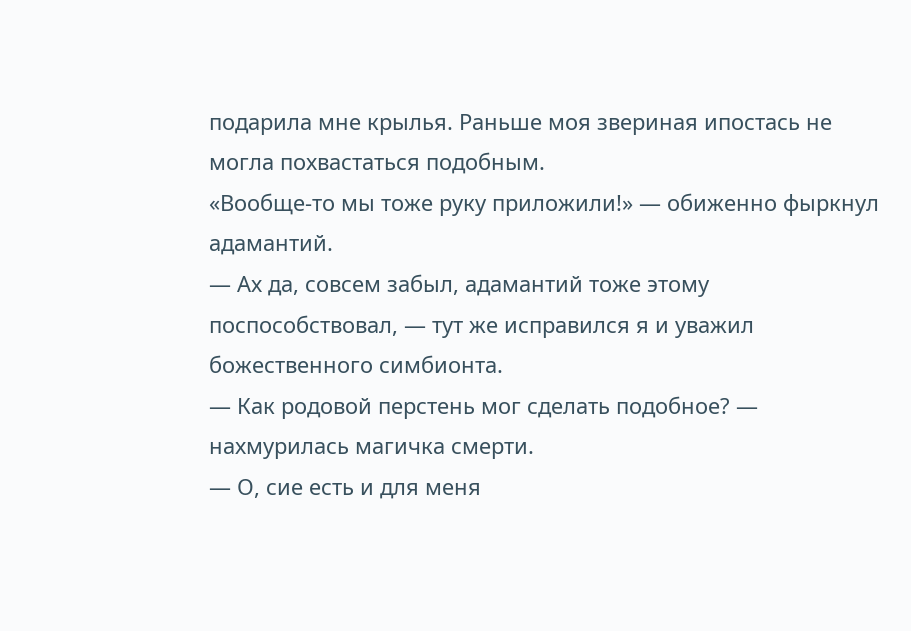подарила мне крылья. Раньше моя звериная ипостась не могла похвастаться подобным.
«Вообще-то мы тоже руку приложили!» — обиженно фыркнул адамантий.
— Ах да, совсем забыл, адамантий тоже этому поспособствовал, — тут же исправился я и уважил божественного симбионта.
— Как родовой перстень мог сделать подобное? — нахмурилась магичка смерти.
— О, сие есть и для меня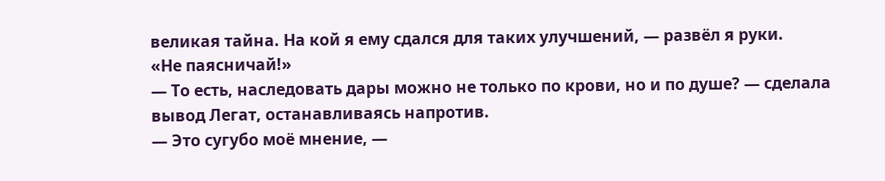великая тайна. На кой я ему сдался для таких улучшений, — развёл я руки.
«Не паясничай!»
— То есть, наследовать дары можно не только по крови, но и по душе? — сделала вывод Легат, останавливаясь напротив.
— Это сугубо моё мнение, —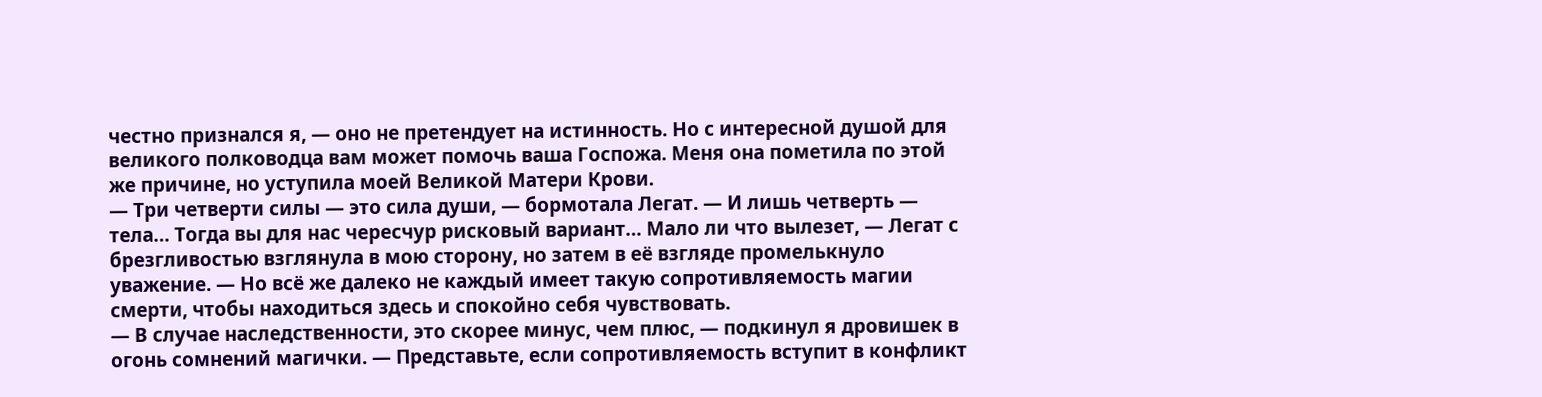честно признался я, — оно не претендует на истинность. Но с интересной душой для великого полководца вам может помочь ваша Госпожа. Меня она пометила по этой же причине, но уступила моей Великой Матери Крови.
— Три четверти силы — это сила души, — бормотала Легат. — И лишь четверть — тела… Тогда вы для нас чересчур рисковый вариант… Мало ли что вылезет, — Легат с брезгливостью взглянула в мою сторону, но затем в её взгляде промелькнуло уважение. — Но всё же далеко не каждый имеет такую сопротивляемость магии смерти, чтобы находиться здесь и спокойно себя чувствовать.
— В случае наследственности, это скорее минус, чем плюс, — подкинул я дровишек в огонь сомнений магички. — Представьте, если сопротивляемость вступит в конфликт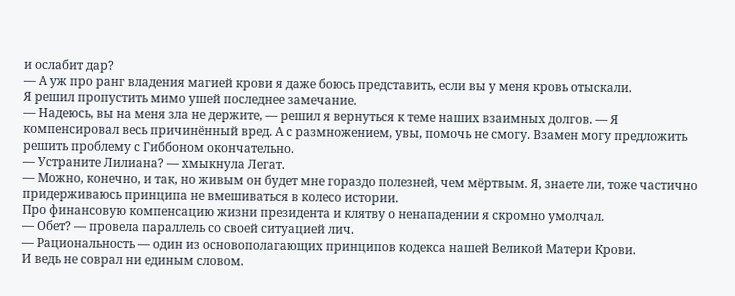и ослабит дар?
— А уж про ранг владения магией крови я даже боюсь представить, если вы у меня кровь отыскали.
Я решил пропустить мимо ушей последнее замечание.
— Надеюсь, вы на меня зла не держите, — решил я вернуться к теме наших взаимных долгов. — Я компенсировал весь причинённый вред. А с размножением, увы, помочь не смогу. Взамен могу предложить решить проблему с Гиббоном окончательно.
— Устраните Лилиана? — хмыкнула Легат.
— Можно, конечно, и так, но живым он будет мне гораздо полезней, чем мёртвым. Я, знаете ли, тоже частично придерживаюсь принципа не вмешиваться в колесо истории.
Про финансовую компенсацию жизни президента и клятву о ненападении я скромно умолчал.
— Обет? — провела параллель со своей ситуацией лич.
— Рациональность — один из основополагающих принципов кодекса нашей Великой Матери Крови.
И ведь не соврал ни единым словом.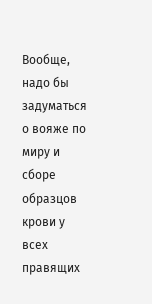Вообще, надо бы задуматься о вояже по миру и сборе образцов крови у всех правящих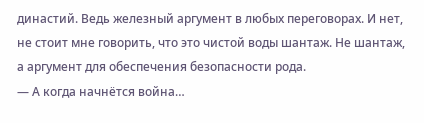династий. Ведь железный аргумент в любых переговорах. И нет, не стоит мне говорить, что это чистой воды шантаж. Не шантаж, а аргумент для обеспечения безопасности рода.
— А когда начнётся война…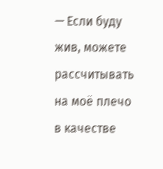— Если буду жив, можете рассчитывать на моё плечо в качестве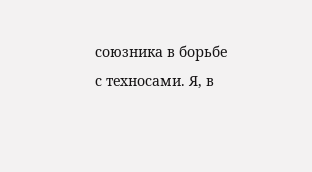союзника в борьбе с техносами. Я, в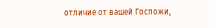отличие от вашей Госпожи,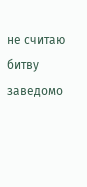не считаю битву заведомо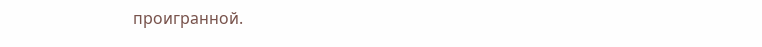проигранной.